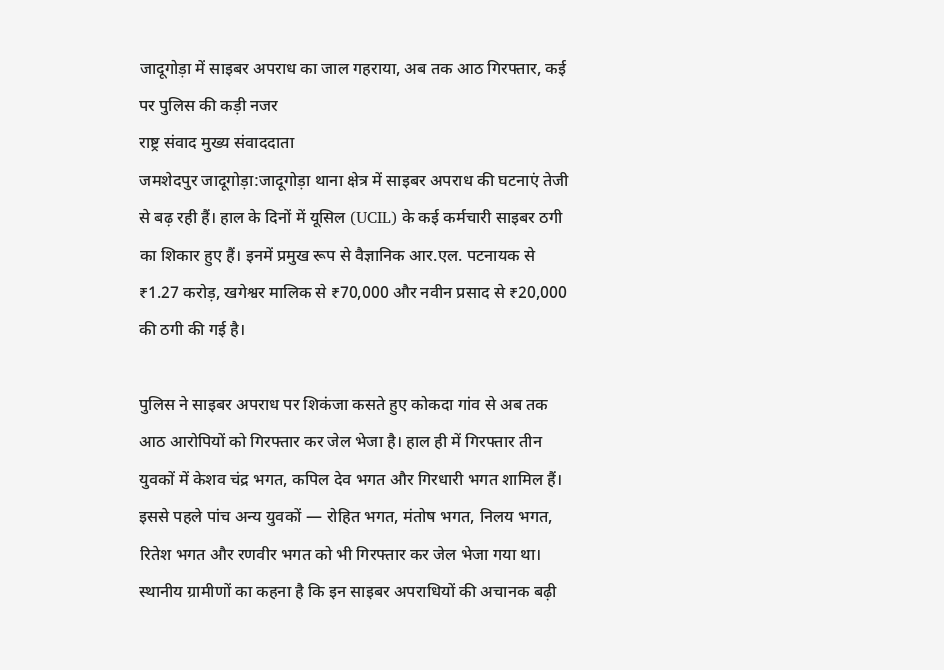जादूगोड़ा में साइबर अपराध का जाल गहराया, अब तक आठ गिरफ्तार, कई पर पुलिस की कड़ी नजर
राष्ट्र संवाद मुख्य संवाददाता
जमशेदपुर जादूगोड़ा:जादूगोड़ा थाना क्षेत्र में साइबर अपराध की घटनाएं तेजी से बढ़ रही हैं। हाल के दिनों में यूसिल (UCIL) के कई कर्मचारी साइबर ठगी का शिकार हुए हैं। इनमें प्रमुख रूप से वैज्ञानिक आर.एल. पटनायक से ₹1.27 करोड़, खगेश्वर मालिक से ₹70,000 और नवीन प्रसाद से ₹20,000 की ठगी की गई है।

पुलिस ने साइबर अपराध पर शिकंजा कसते हुए कोकदा गांव से अब तक आठ आरोपियों को गिरफ्तार कर जेल भेजा है। हाल ही में गिरफ्तार तीन युवकों में केशव चंद्र भगत, कपिल देव भगत और गिरधारी भगत शामिल हैं। इससे पहले पांच अन्य युवकों — रोहित भगत, मंतोष भगत, निलय भगत, रितेश भगत और रणवीर भगत को भी गिरफ्तार कर जेल भेजा गया था।
स्थानीय ग्रामीणों का कहना है कि इन साइबर अपराधियों की अचानक बढ़ी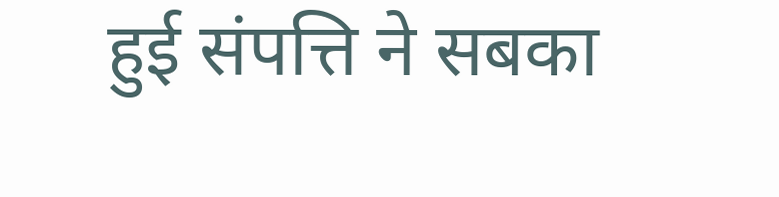हुई संपत्ति ने सबका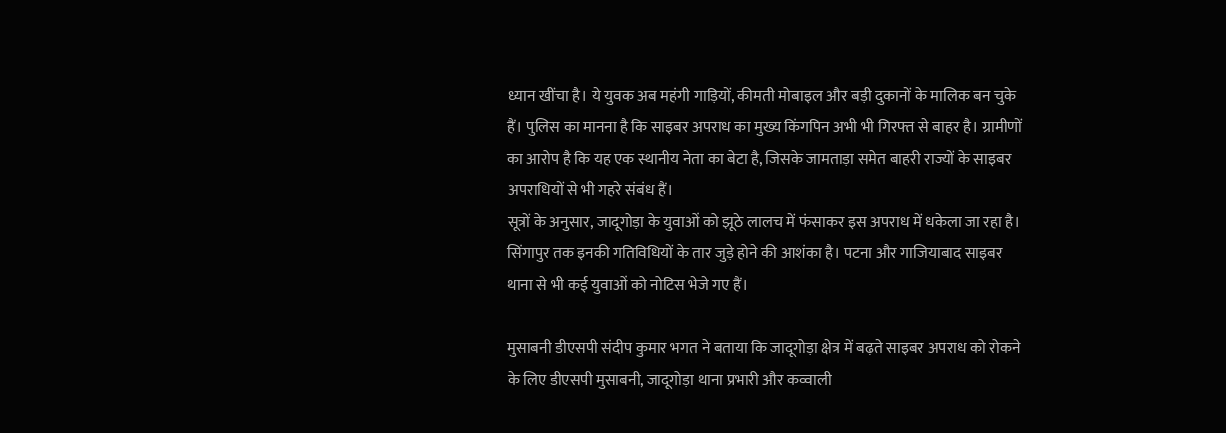ध्यान खींचा है। ये युवक अब महंगी गाड़ियों, कीमती मोबाइल और बड़ी दुकानों के मालिक बन चुके हैं। पुलिस का मानना है कि साइबर अपराध का मुख्य किंगपिन अभी भी गिरफ्त से बाहर है। ग्रामीणों का आरोप है कि यह एक स्थानीय नेता का बेटा है, जिसके जामताड़ा समेत बाहरी राज्यों के साइबर अपराधियों से भी गहरे संबंध हैं।
सूत्रों के अनुसार, जादूगोड़ा के युवाओं को झूठे लालच में फंसाकर इस अपराध में धकेला जा रहा है। सिंगापुर तक इनकी गतिविधियों के तार जुड़े होने की आशंका है। पटना और गाजियाबाद साइबर थाना से भी कई युवाओं को नोटिस भेजे गए हैं।

मुसाबनी डीएसपी संदीप कुमार भगत ने बताया कि जादूगोड़ा क्षेत्र में बढ़ते साइबर अपराध को रोकने के लिए डीएसपी मुसाबनी, जादूगोड़ा थाना प्रभारी और कव्वाली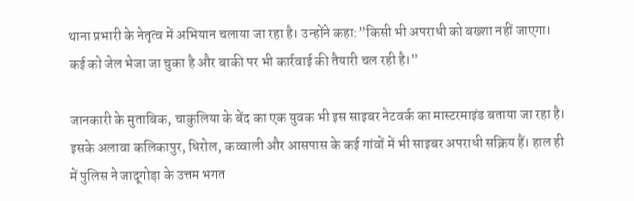थाना प्रभारी के नेतृत्व में अभियान चलाया जा रहा है। उन्होंने कहा:”किसी भी अपराधी को बख्शा नहीं जाएगा। कई को जेल भेजा जा चुका है और बाकी पर भी कार्रवाई की तैयारी चल रही है।”

जानकारी के मुताबिक, चाकुलिया के बेंद का एक युवक भी इस साइबर नेटवर्क का मास्टरमाइंड बताया जा रहा है। इसके अलावा कलिकापुर, धिरोल, कव्वाली और आसपास के कई गांवों में भी साइबर अपराधी सक्रिय हैं। हाल ही में पुलिस ने जादूगोड़ा के उत्तम भगत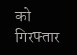को गिरफ्तार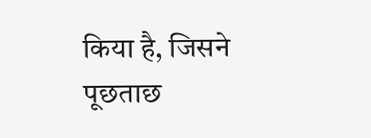किया है, जिसने पूछताछ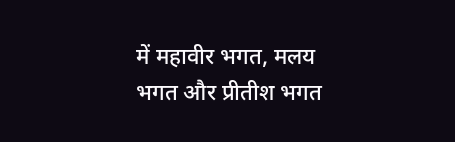में महावीर भगत, मलय भगत और प्रीतीश भगत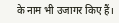के नाम भी उजागर किए हैं।